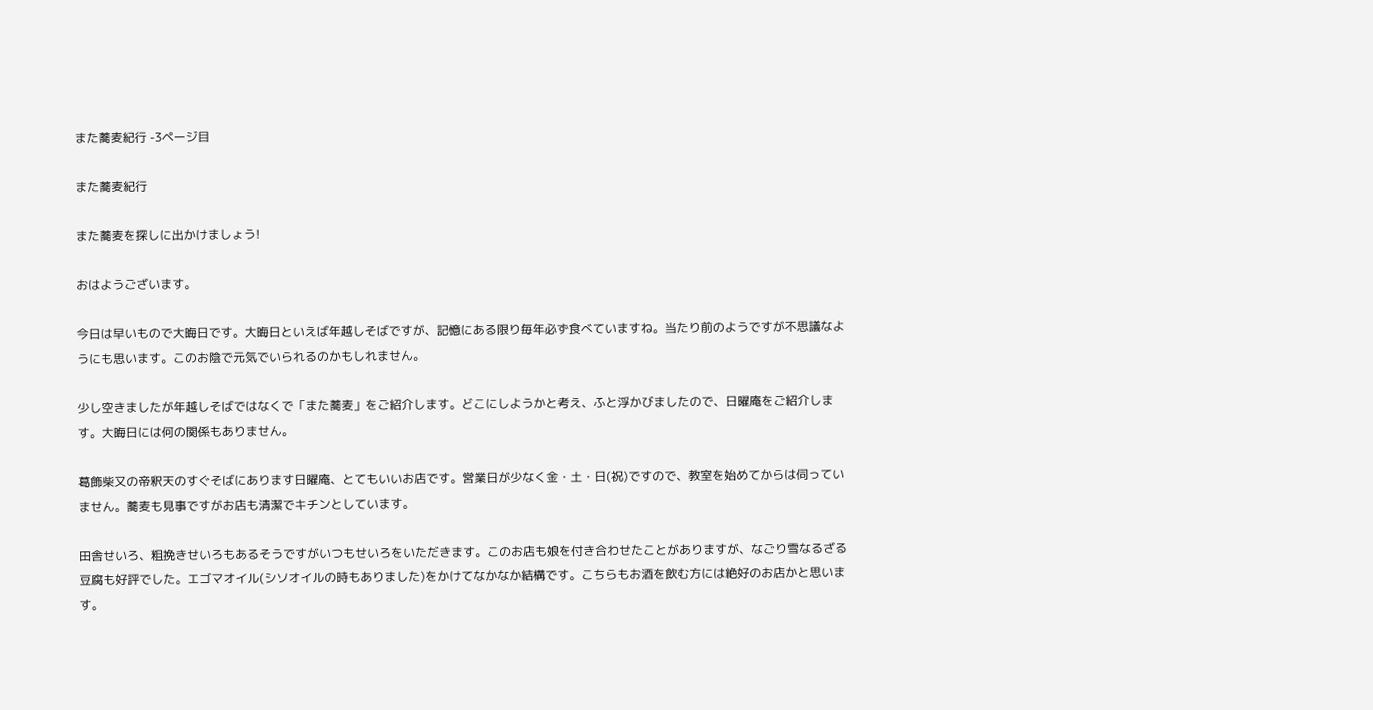また蕎麦紀行 -3ページ目

また蕎麦紀行

また蕎麦を探しに出かけましょう!

おはようございます。

今日は早いもので大晦日です。大晦日といえば年越しそばですが、記憶にある限り毎年必ず食べていますね。当たり前のようですが不思議なようにも思います。このお陰で元気でいられるのかもしれません。

少し空きましたが年越しそばではなくで「また蕎麦」をご紹介します。どこにしようかと考え、ふと浮かびましたので、日曜庵をご紹介します。大晦日には何の関係もありません。

葛飾柴又の帝釈天のすぐそばにあります日曜庵、とてもいいお店です。営業日が少なく金・土・日(祝)ですので、教室を始めてからは伺っていません。蕎麦も見事ですがお店も清潔でキチンとしています。

田舎せいろ、粗挽きせいろもあるそうですがいつもせいろをいただきます。このお店も娘を付き合わせたことがありますが、なごり雪なるざる豆腐も好評でした。エゴマオイル(シソオイルの時もありました)をかけてなかなか結構です。こちらもお酒を飲む方には絶好のお店かと思います。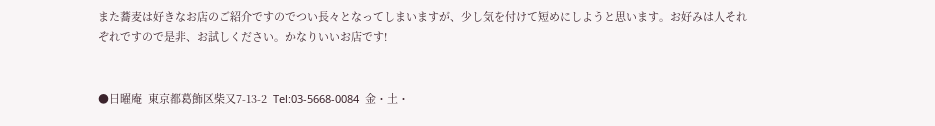また蕎麦は好きなお店のご紹介ですのでつい長々となってしまいますが、少し気を付けて短めにしようと思います。お好みは人それぞれですので是非、お試しください。かなりいいお店です!


●日曜庵  東京都葛飾区柴又7-13-2  Tel:03-5668-0084  金・土・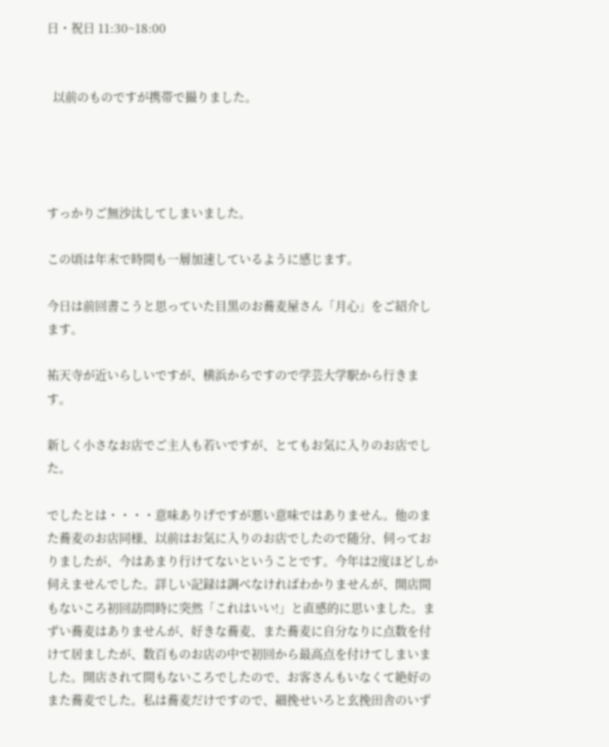日・祝日 11:30~18:00


  以前のものですが携帯で撮りました。




すっかりご無沙汰してしまいました。

この頃は年末で時間も一層加速しているように感じます。

今日は前回書こうと思っていた目黒のお蕎麦屋さん「月心」をご紹介します。

祐天寺が近いらしいですが、横浜からですので学芸大学駅から行きます。

新しく小さなお店でご主人も若いですが、とてもお気に入りのお店でした。

でしたとは・・・・意味ありげですが悪い意味ではありません。他のまた蕎麦のお店同様、以前はお気に入りのお店でしたので随分、伺っておりましたが、今はあまり行けてないということです。今年は2度ほどしか伺えませんでした。詳しい記録は調べなければわかりませんが、開店間もないころ初回訪問時に突然「これはいい!」と直感的に思いました。まずい蕎麦はありませんが、好きな蕎麦、また蕎麦に自分なりに点数を付けて居ましたが、数百ものお店の中で初回から最高点を付けてしまいました。開店されて間もないころでしたので、お客さんもいなくて絶好のまた蕎麦でした。私は蕎麦だけですので、細挽せいろと玄挽田舎のいず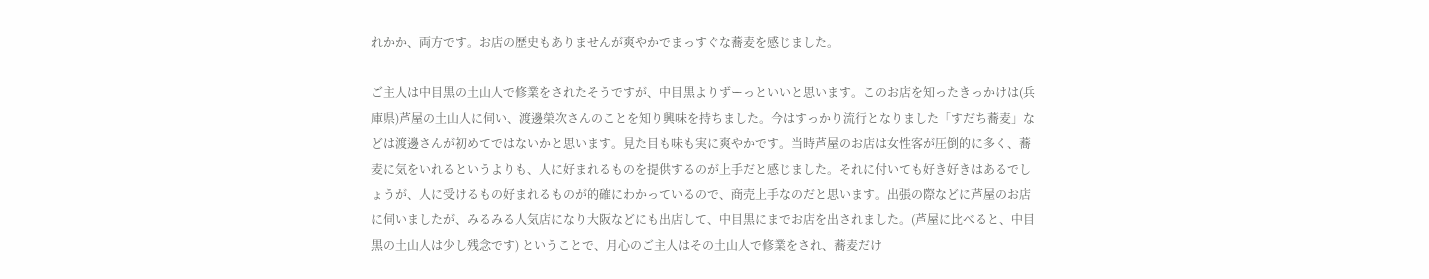れかか、両方です。お店の歴史もありませんが爽やかでまっすぐな蕎麦を感じました。

ご主人は中目黒の土山人で修業をされたそうですが、中目黒よりずーっといいと思います。このお店を知ったきっかけは(兵庫県)芦屋の土山人に伺い、渡邊榮次さんのことを知り興味を持ちました。今はすっかり流行となりました「すだち蕎麦」などは渡邊さんが初めてではないかと思います。見た目も味も実に爽やかです。当時芦屋のお店は女性客が圧倒的に多く、蕎麦に気をいれるというよりも、人に好まれるものを提供するのが上手だと感じました。それに付いても好き好きはあるでしょうが、人に受けるもの好まれるものが的確にわかっているので、商売上手なのだと思います。出張の際などに芦屋のお店に伺いましたが、みるみる人気店になり大阪などにも出店して、中目黒にまでお店を出されました。(芦屋に比べると、中目黒の土山人は少し残念です) ということで、月心のご主人はその土山人で修業をされ、蕎麦だけ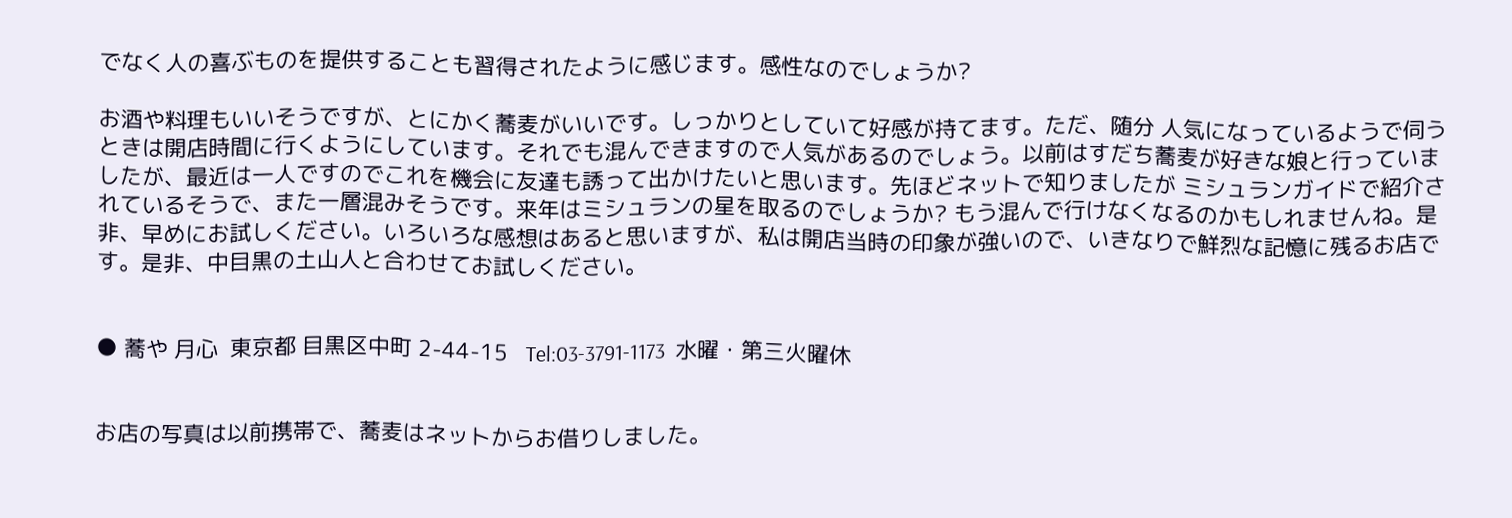でなく人の喜ぶものを提供することも習得されたように感じます。感性なのでしょうか?

お酒や料理もいいそうですが、とにかく蕎麦がいいです。しっかりとしていて好感が持てます。ただ、随分 人気になっているようで伺うときは開店時間に行くようにしています。それでも混んできますので人気があるのでしょう。以前はすだち蕎麦が好きな娘と行っていましたが、最近は一人ですのでこれを機会に友達も誘って出かけたいと思います。先ほどネットで知りましたが ミシュランガイドで紹介されているそうで、また一層混みそうです。来年はミシュランの星を取るのでしょうか? もう混んで行けなくなるのかもしれませんね。是非、早めにお試しください。いろいろな感想はあると思いますが、私は開店当時の印象が強いので、いきなりで鮮烈な記憶に残るお店です。是非、中目黒の土山人と合わせてお試しください。


● 蕎や 月心  東京都 目黒区中町 2-44-15   Tel:03-3791-1173  水曜・第三火曜休


お店の写真は以前携帯で、蕎麦はネットからお借りしました。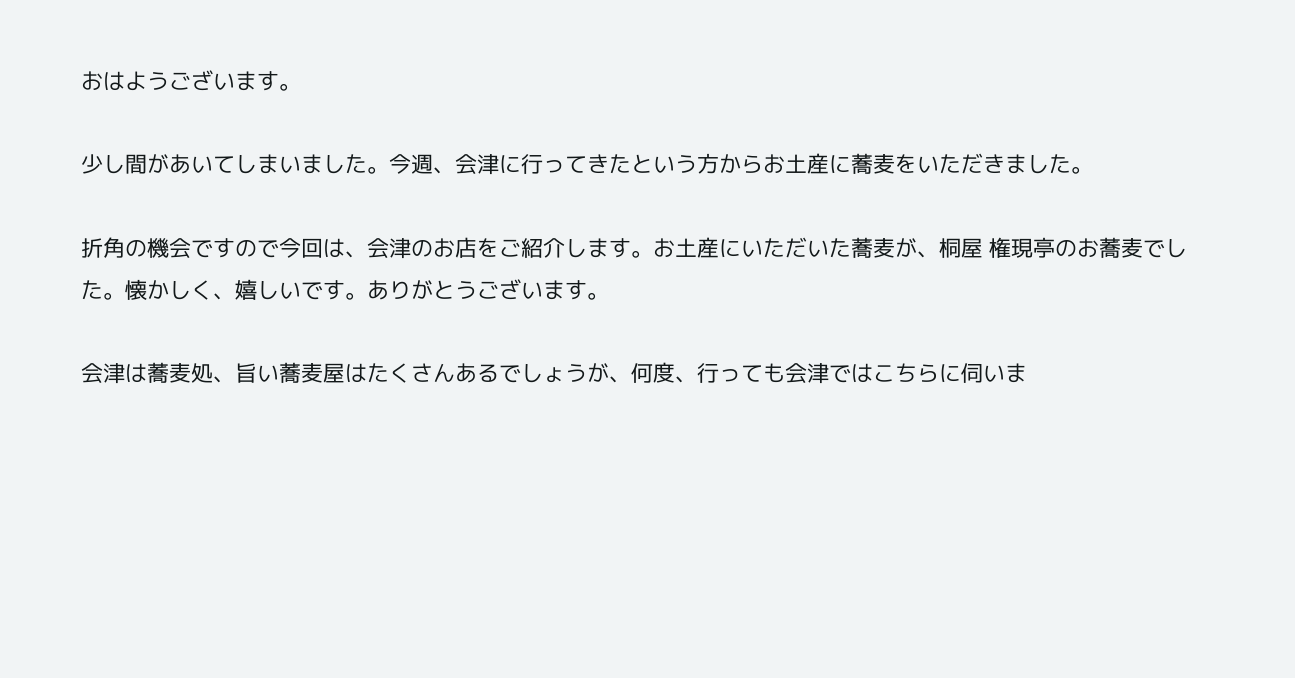おはようございます。

少し間があいてしまいました。今週、会津に行ってきたという方からお土産に蕎麦をいただきました。

折角の機会ですので今回は、会津のお店をご紹介します。お土産にいただいた蕎麦が、桐屋 権現亭のお蕎麦でした。懐かしく、嬉しいです。ありがとうございます。

会津は蕎麦処、旨い蕎麦屋はたくさんあるでしょうが、何度、行っても会津ではこちらに伺いま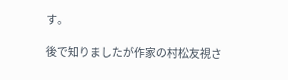す。

後で知りましたが作家の村松友視さ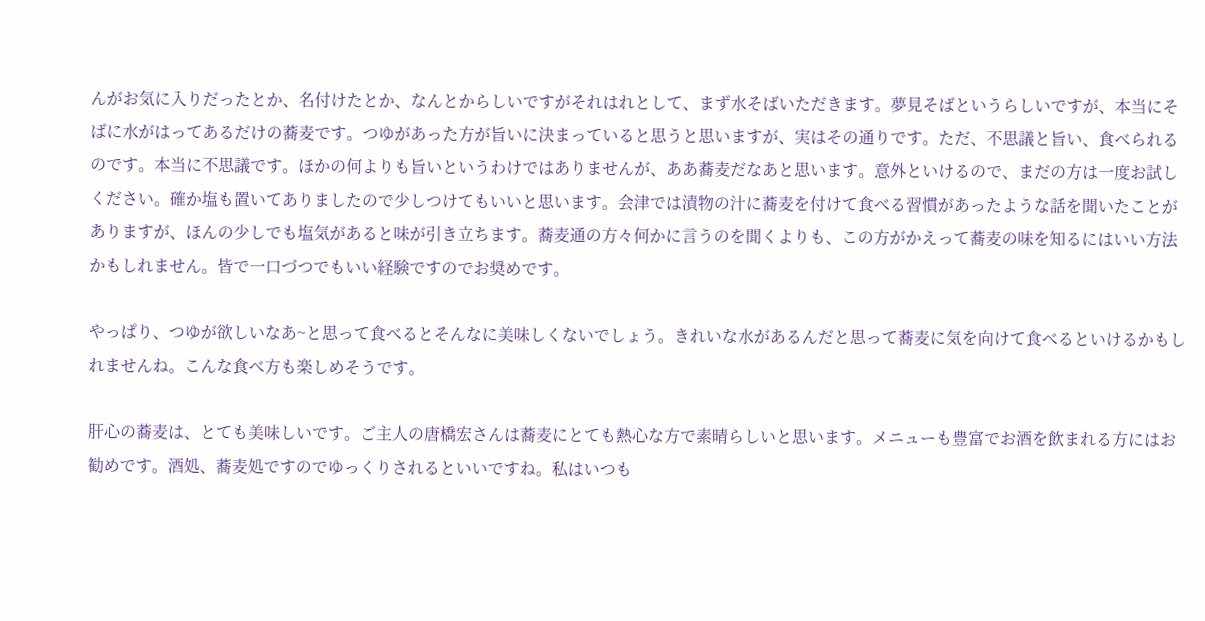んがお気に入りだったとか、名付けたとか、なんとからしいですがそれはれとして、まず水そばいただきます。夢見そばというらしいですが、本当にそばに水がはってあるだけの蕎麦です。つゆがあった方が旨いに決まっていると思うと思いますが、実はその通りです。ただ、不思議と旨い、食べられるのです。本当に不思議です。ほかの何よりも旨いというわけではありませんが、ああ蕎麦だなあと思います。意外といけるので、まだの方は一度お試しください。確か塩も置いてありましたので少しつけてもいいと思います。会津では漬物の汁に蕎麦を付けて食べる習慣があったような話を聞いたことがありますが、ほんの少しでも塩気があると味が引き立ちます。蕎麦通の方々何かに言うのを聞くよりも、この方がかえって蕎麦の味を知るにはいい方法かもしれません。皆で一口づつでもいい経験ですのでお奨めです。

やっぱり、つゆが欲しいなあ~と思って食べるとそんなに美味しくないでしょう。きれいな水があるんだと思って蕎麦に気を向けて食べるといけるかもしれませんね。こんな食べ方も楽しめそうです。

肝心の蕎麦は、とても美味しいです。ご主人の唐橋宏さんは蕎麦にとても熱心な方で素晴らしいと思います。メニューも豊富でお酒を飲まれる方にはお勧めです。酒処、蕎麦処ですのでゆっくりされるといいですね。私はいつも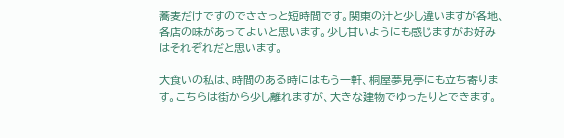蕎麦だけですのでささっと短時間です。関東の汁と少し違いますが各地、各店の味があってよいと思います。少し甘いようにも感じますがお好みはそれぞれだと思います。

大食いの私は、時間のある時にはもう一軒、桐屋夢見亭にも立ち寄ります。こちらは街から少し離れますが、大きな建物でゆったりとできます。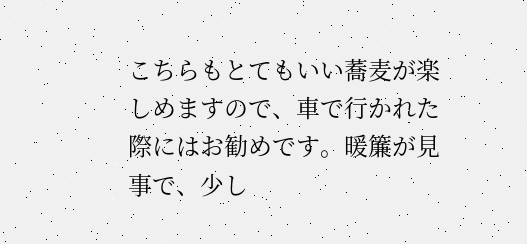こちらもとてもいい蕎麦が楽しめますので、車で行かれた際にはお勧めです。暖簾が見事で、少し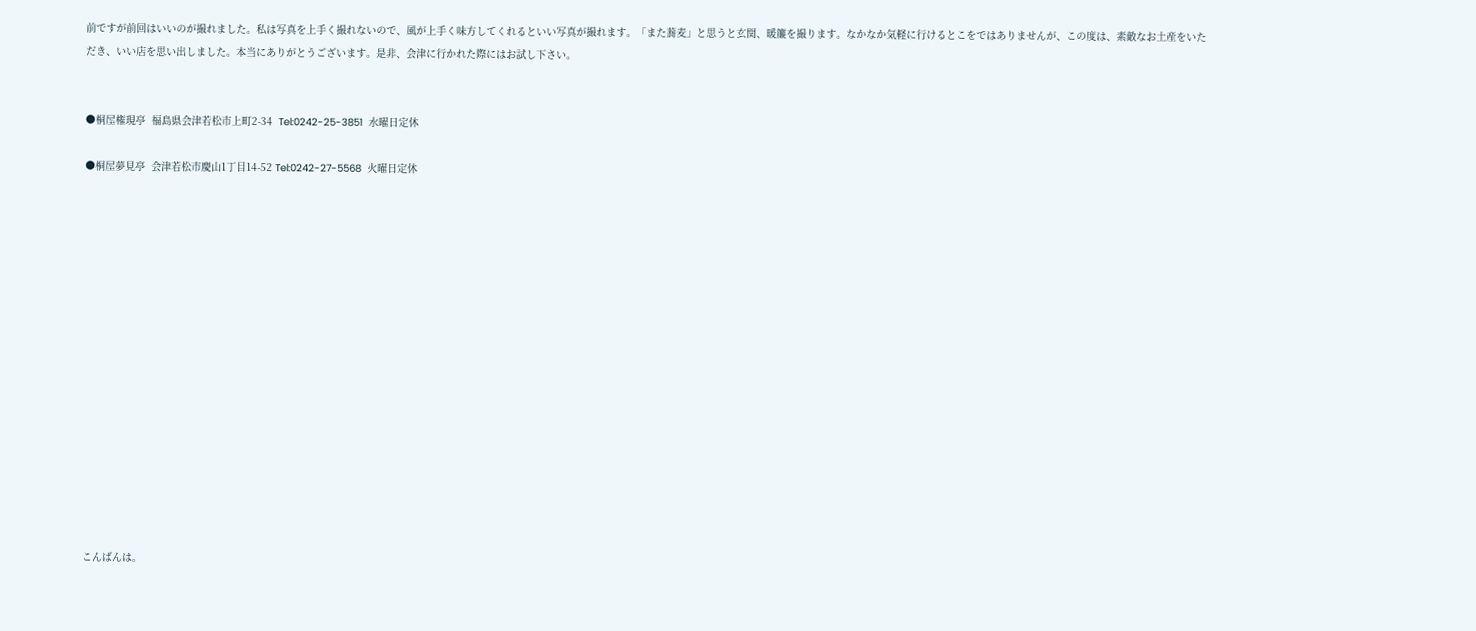前ですが前回はいいのが撮れました。私は写真を上手く撮れないので、風が上手く味方してくれるといい写真が撮れます。「また蕎麦」と思うと玄関、暖簾を撮ります。なかなか気軽に行けるとこをではありませんが、この度は、素敵なお土産をいただき、いい店を思い出しました。本当にありがとうございます。是非、会津に行かれた際にはお試し下さい。


●桐屋権現亭  福島県会津若松市上町2-34  Tel:0242-25-3851  水曜日定休

●桐屋夢見亭  会津若松市慶山1丁目14-52 Tel:0242-27-5568  火曜日定休
















こんばんは。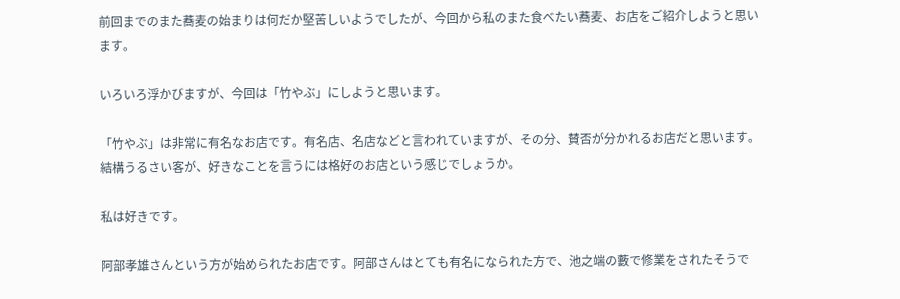前回までのまた蕎麦の始まりは何だか堅苦しいようでしたが、今回から私のまた食べたい蕎麦、お店をご紹介しようと思います。

いろいろ浮かびますが、今回は「竹やぶ」にしようと思います。

「竹やぶ」は非常に有名なお店です。有名店、名店などと言われていますが、その分、賛否が分かれるお店だと思います。結構うるさい客が、好きなことを言うには格好のお店という感じでしょうか。

私は好きです。

阿部孝雄さんという方が始められたお店です。阿部さんはとても有名になられた方で、池之端の藪で修業をされたそうで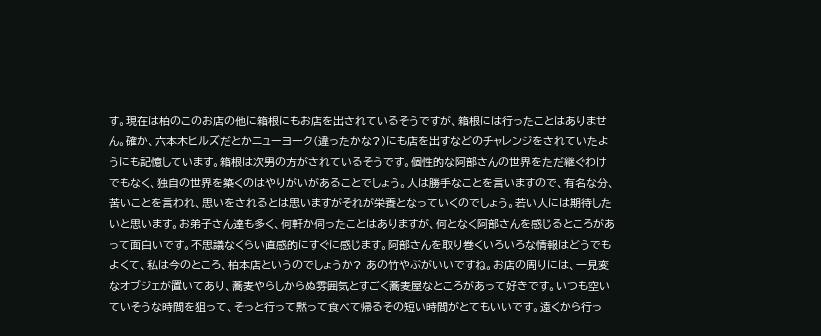す。現在は柏のこのお店の他に箱根にもお店を出されているそうですが、箱根には行ったことはありません。確か、六本木ヒルズだとかニューヨーク(違ったかな?)にも店を出すなどのチャレンジをされていたようにも記憶しています。箱根は次男の方がされているそうです。個性的な阿部さんの世界をただ継ぐわけでもなく、独自の世界を築くのはやりがいがあることでしょう。人は勝手なことを言いますので、有名な分、苦いことを言われ、思いをされるとは思いますがそれが栄養となっていくのでしょう。若い人には期待したいと思います。お弟子さん達も多く、何軒か伺ったことはありますが、何となく阿部さんを感じるところがあって面白いです。不思議なくらい直感的にすぐに感じます。阿部さんを取り巻くいろいろな情報はどうでもよくて、私は今のところ、柏本店というのでしょうか? あの竹やぶがいいですね。お店の周りには、一見変なオブジェが置いてあり、蕎麦やらしからぬ雰囲気とすごく蕎麦屋なところがあって好きです。いつも空いていそうな時間を狙って、そっと行って黙って食べて帰るその短い時間がとてもいいです。遠くから行っ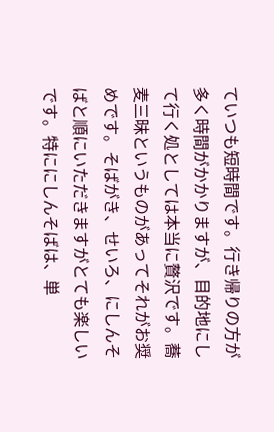ていつも短時間です。行き帰りの方が多く時間がかかりますが、目的地にして行く処としては本当に贅沢です。蕎麦三昧というものがあってそれがお奨めです。そばがき、せいろ、にしんそばと順にいただきますがとても楽しいです。特ににしんそばは、単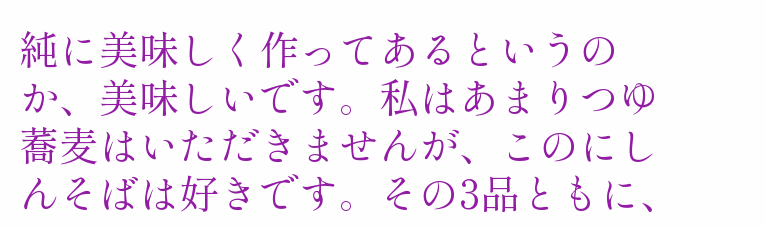純に美味しく作ってあるというのか、美味しいです。私はあまりつゆ蕎麦はいただきませんが、このにしんそばは好きです。その3品ともに、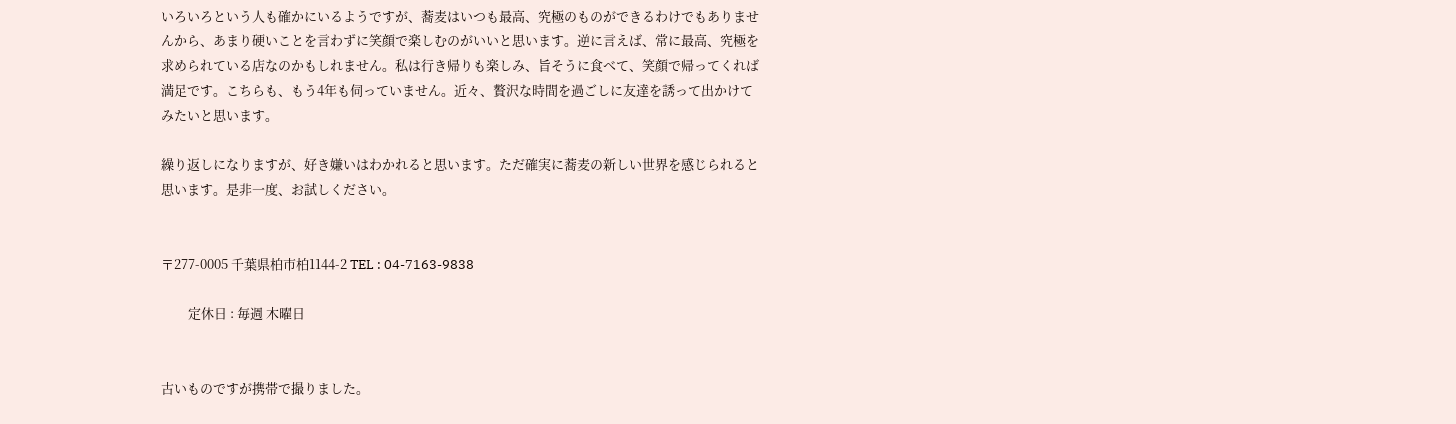いろいろという人も確かにいるようですが、蕎麦はいつも最高、究極のものができるわけでもありませんから、あまり硬いことを言わずに笑顔で楽しむのがいいと思います。逆に言えば、常に最高、究極を求められている店なのかもしれません。私は行き帰りも楽しみ、旨そうに食べて、笑顔で帰ってくれば満足です。こちらも、もう4年も伺っていません。近々、贅沢な時間を過ごしに友達を誘って出かけてみたいと思います。

繰り返しになりますが、好き嫌いはわかれると思います。ただ確実に蕎麦の新しい世界を感じられると思います。是非一度、お試しください。


〒277-0005 千葉県柏市柏1144-2 TEL : 04-7163-9838

         定休日 : 毎週 木曜日


古いものですが携帯で撮りました。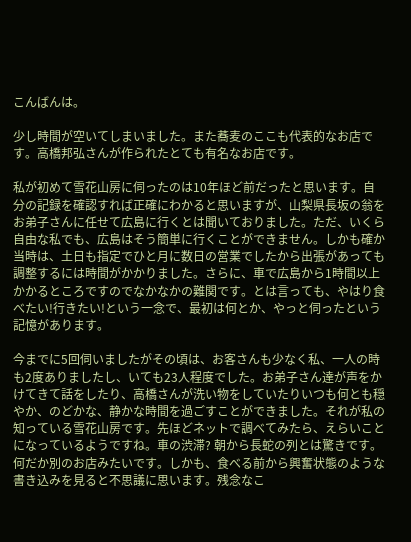こんばんは。

少し時間が空いてしまいました。また蕎麦のここも代表的なお店です。高橋邦弘さんが作られたとても有名なお店です。

私が初めて雪花山房に伺ったのは10年ほど前だったと思います。自分の記録を確認すれば正確にわかると思いますが、山梨県長坂の翁をお弟子さんに任せて広島に行くとは聞いておりました。ただ、いくら自由な私でも、広島はそう簡単に行くことができません。しかも確か当時は、土日も指定でひと月に数日の営業でしたから出張があっても調整するには時間がかかりました。さらに、車で広島から1時間以上かかるところですのでなかなかの難関です。とは言っても、やはり食べたい!行きたい!という一念で、最初は何とか、やっと伺ったという記憶があります。

今までに5回伺いましたがその頃は、お客さんも少なく私、一人の時も2度ありましたし、いても23人程度でした。お弟子さん達が声をかけてきて話をしたり、高橋さんが洗い物をしていたりいつも何とも穏やか、のどかな、静かな時間を過ごすことができました。それが私の知っている雪花山房です。先ほどネットで調べてみたら、えらいことになっているようですね。車の渋滞? 朝から長蛇の列とは驚きです。何だか別のお店みたいです。しかも、食べる前から興奮状態のような書き込みを見ると不思議に思います。残念なこ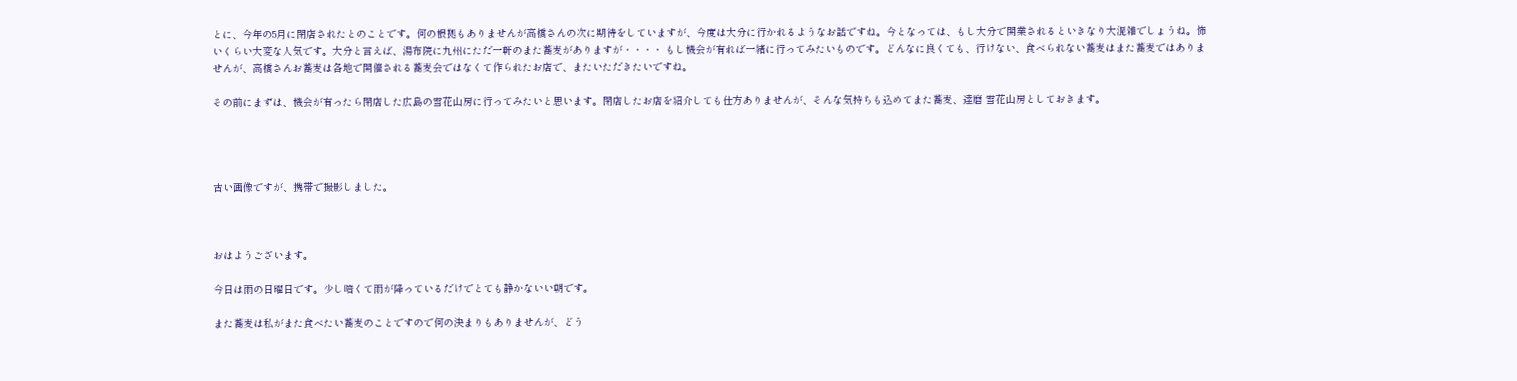とに、今年の5月に閉店されたとのことです。何の根拠もありませんが高橋さんの次に期待をしていますが、今度は大分に行かれるようなお話ですね。今となっては、もし大分で開業されるといきなり大混雑でしょうね。怖いくらい大変な人気です。大分と言えば、湯布院に九州にただ一軒のまた蕎麦がありますが・・・・ もし機会が有れば一緒に行ってみたいものです。どんなに良くても、行けない、食べられない蕎麦はまた蕎麦ではありませんが、高橋さんお蕎麦は各地で開催される蕎麦会ではなくて作られたお店で、またいただきたいですね。

その前にまずは、機会が有ったら閉店した広島の雪花山房に行ってみたいと思います。閉店したお店を紹介しても仕方ありませんが、そんな気持ちも込めてまた蕎麦、達磨 雪花山房としておきます。




古い画像ですが、携帯で撮影しました。



おはようございます。

今日は雨の日曜日です。少し暗くて雨が降っているだけでとても静かないい朝です。

また蕎麦は私がまた食べたい蕎麦のことですので何の決まりもありませんが、どう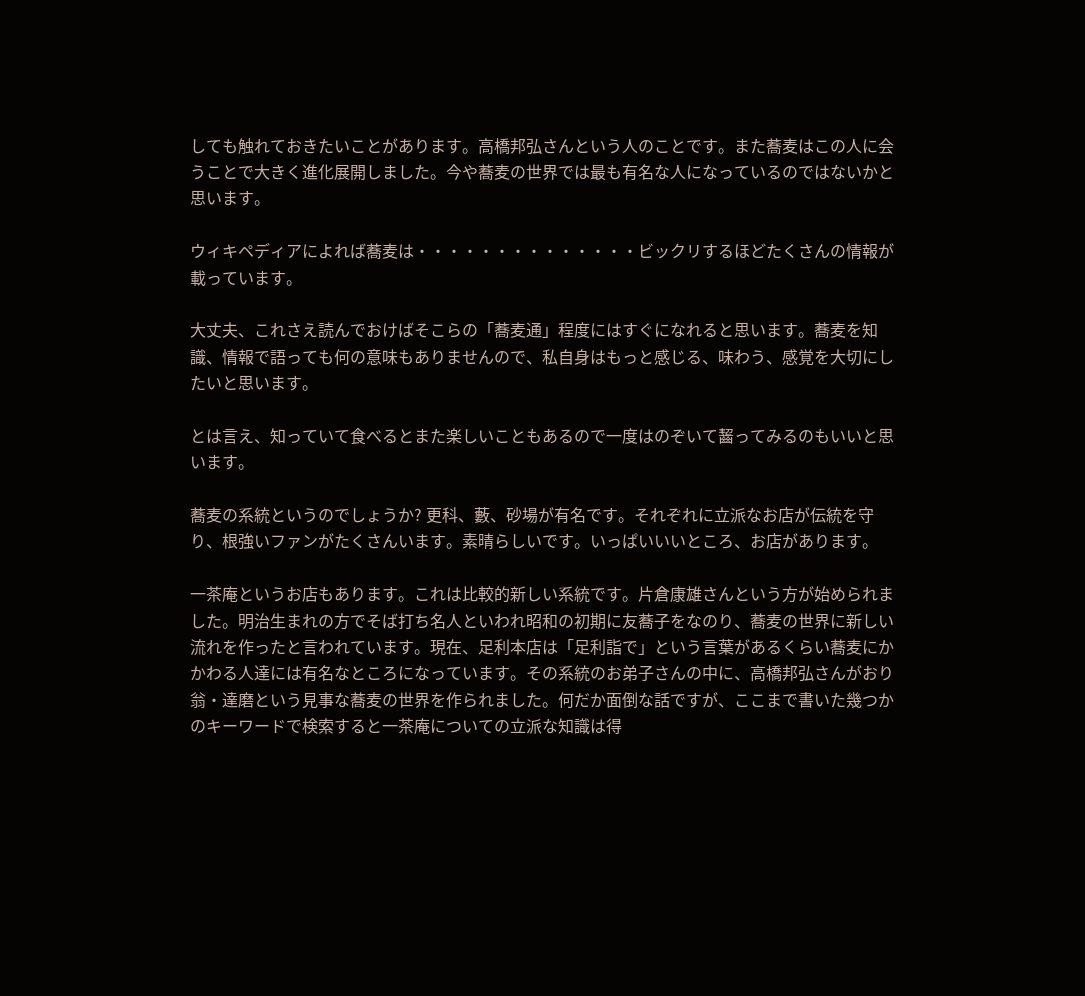しても触れておきたいことがあります。高橋邦弘さんという人のことです。また蕎麦はこの人に会うことで大きく進化展開しました。今や蕎麦の世界では最も有名な人になっているのではないかと思います。

ウィキペディアによれば蕎麦は・・・・・・・・・・・・・・ビックリするほどたくさんの情報が載っています。

大丈夫、これさえ読んでおけばそこらの「蕎麦通」程度にはすぐになれると思います。蕎麦を知識、情報で語っても何の意味もありませんので、私自身はもっと感じる、味わう、感覚を大切にしたいと思います。

とは言え、知っていて食べるとまた楽しいこともあるので一度はのぞいて齧ってみるのもいいと思います。

蕎麦の系統というのでしょうか? 更科、藪、砂場が有名です。それぞれに立派なお店が伝統を守り、根強いファンがたくさんいます。素晴らしいです。いっぱいいいところ、お店があります。

一茶庵というお店もあります。これは比較的新しい系統です。片倉康雄さんという方が始められました。明治生まれの方でそば打ち名人といわれ昭和の初期に友蕎子をなのり、蕎麦の世界に新しい流れを作ったと言われています。現在、足利本店は「足利詣で」という言葉があるくらい蕎麦にかかわる人達には有名なところになっています。その系統のお弟子さんの中に、高橋邦弘さんがおり 翁・達磨という見事な蕎麦の世界を作られました。何だか面倒な話ですが、ここまで書いた幾つかのキーワードで検索すると一茶庵についての立派な知識は得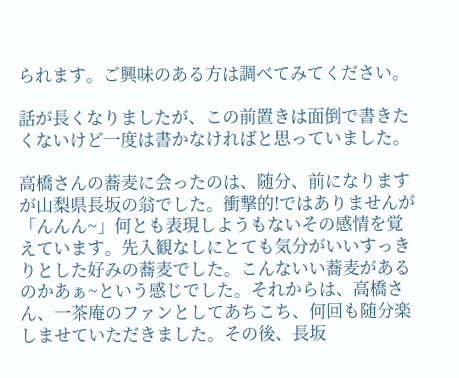られます。ご興味のある方は調べてみてください。

話が長くなりましたが、この前置きは面倒で書きたくないけど一度は書かなければと思っていました。

高橋さんの蕎麦に会ったのは、随分、前になりますが山梨県長坂の翁でした。衝撃的!ではありませんが「んんん~」何とも表現しようもないその感情を覚えています。先入観なしにとても気分がいいすっきりとした好みの蕎麦でした。こんないい蕎麦があるのかあぁ~という感じでした。それからは、高橋さん、一茶庵のファンとしてあちこち、何回も随分楽しませていただきました。その後、長坂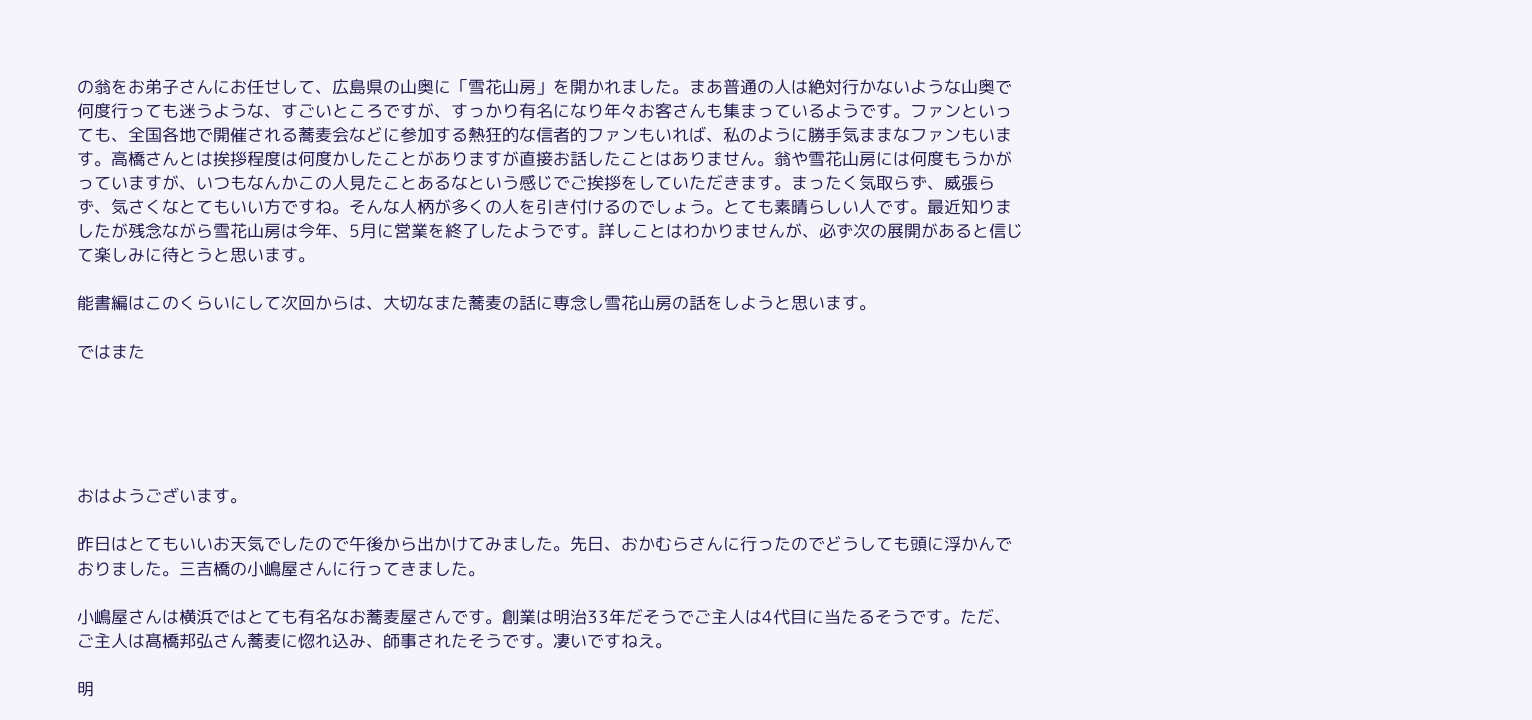の翁をお弟子さんにお任せして、広島県の山奥に「雪花山房」を開かれました。まあ普通の人は絶対行かないような山奥で何度行っても迷うような、すごいところですが、すっかり有名になり年々お客さんも集まっているようです。ファンといっても、全国各地で開催される蕎麦会などに参加する熱狂的な信者的ファンもいれば、私のように勝手気ままなファンもいます。高橋さんとは挨拶程度は何度かしたことがありますが直接お話したことはありません。翁や雪花山房には何度もうかがっていますが、いつもなんかこの人見たことあるなという感じでご挨拶をしていただきます。まったく気取らず、威張らず、気さくなとてもいい方ですね。そんな人柄が多くの人を引き付けるのでしょう。とても素晴らしい人です。最近知りましたが残念ながら雪花山房は今年、5月に営業を終了したようです。詳しことはわかりませんが、必ず次の展開があると信じて楽しみに待とうと思います。

能書編はこのくらいにして次回からは、大切なまた蕎麦の話に専念し雪花山房の話をしようと思います。

ではまた





おはようございます。

昨日はとてもいいお天気でしたので午後から出かけてみました。先日、おかむらさんに行ったのでどうしても頭に浮かんでおりました。三吉橋の小嶋屋さんに行ってきました。

小嶋屋さんは横浜ではとても有名なお蕎麦屋さんです。創業は明治33年だそうでご主人は4代目に当たるそうです。ただ、ご主人は髙橋邦弘さん蕎麦に惚れ込み、師事されたそうです。凄いですねえ。

明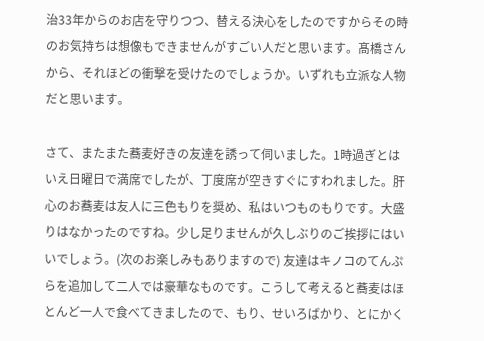治33年からのお店を守りつつ、替える決心をしたのですからその時のお気持ちは想像もできませんがすごい人だと思います。髙橋さんから、それほどの衝撃を受けたのでしょうか。いずれも立派な人物だと思います。

さて、またまた蕎麦好きの友達を誘って伺いました。1時過ぎとはいえ日曜日で満席でしたが、丁度席が空きすぐにすわれました。肝心のお蕎麦は友人に三色もりを奨め、私はいつものもりです。大盛りはなかったのですね。少し足りませんが久しぶりのご挨拶にはいいでしょう。(次のお楽しみもありますので) 友達はキノコのてんぷらを追加して二人では豪華なものです。こうして考えると蕎麦はほとんど一人で食べてきましたので、もり、せいろばかり、とにかく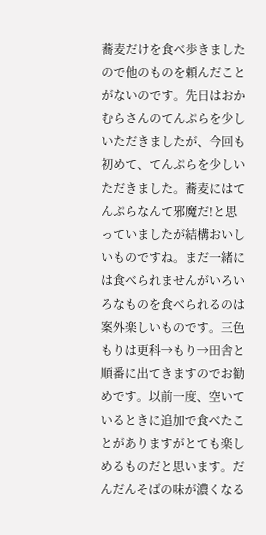蕎麦だけを食べ歩きましたので他のものを頼んだことがないのです。先日はおかむらさんのてんぷらを少しいただきましたが、今回も初めて、てんぷらを少しいただきました。蕎麦にはてんぷらなんて邪魔だ!と思っていましたが結構おいしいものですね。まだ一緒には食べられませんがいろいろなものを食べられるのは案外楽しいものです。三色もりは更科→もり→田舎と順番に出てきますのでお勧めです。以前一度、空いているときに追加で食べたことがありますがとても楽しめるものだと思います。だんだんそばの味が濃くなる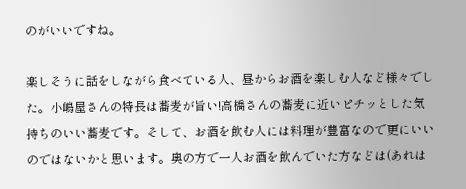のがいいですね。

楽しそうに話をしながら食べている人、昼からお酒を楽しむ人など様々でした。小嶋屋さんの特長は蕎麦が旨い!高橋さんの蕎麦に近いピチッとした気持ちのいい蕎麦です。そして、お酒を飲む人には料理が豊富なので更にいいのではないかと思います。奥の方で一人お酒を飲んでいた方などは(あれは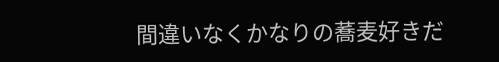間違いなくかなりの蕎麦好きだ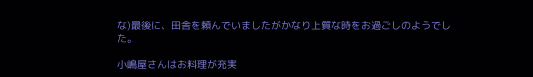な)最後に、田舎を頼んでいましたがかなり上質な時をお過ごしのようでした。

小嶋屋さんはお料理が充実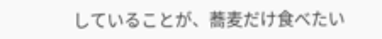していることが、蕎麦だけ食べたい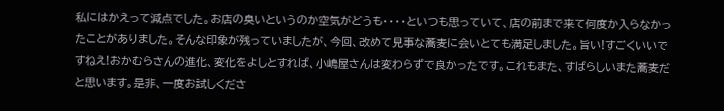私にはかえって減点でした。お店の臭いというのか空気がどうも・・・・といつも思っていて、店の前まで来て何度か入らなかったことがありました。そんな印象が残っていましたが、今回、改めて見事な蕎麦に会いとても満足しました。旨い!すごくいいですねえ!おかむらさんの進化、変化をよしとすれば、小嶋屋さんは変わらずで良かったです。これもまた、すばらしいまた蕎麦だと思います。是非、一度お試しくださ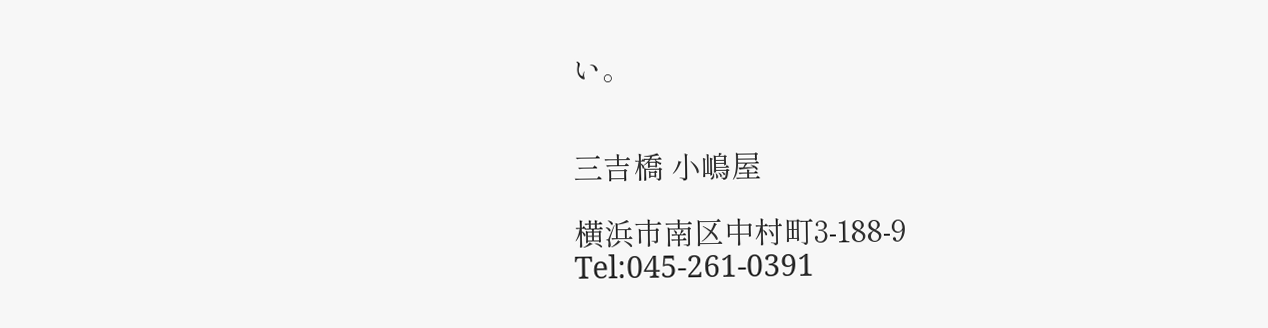い。


三吉橋 小嶋屋

横浜市南区中村町3-188-9 Tel:045-261-0391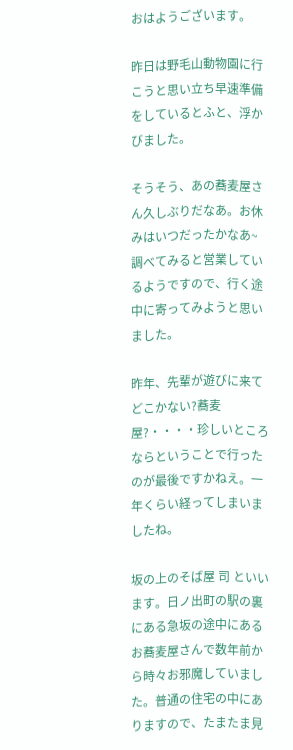おはようございます。

昨日は野毛山動物園に行こうと思い立ち早速準備をしているとふと、浮かびました。

そうそう、あの蕎麦屋さん久しぶりだなあ。お休みはいつだったかなあ~ 調べてみると営業しているようですので、行く途中に寄ってみようと思いました。

昨年、先輩が遊びに来てどこかない?蕎麦屋?・・・・珍しいところならということで行ったのが最後ですかねえ。一年くらい経ってしまいましたね。

坂の上のそば屋 司 といいます。日ノ出町の駅の裏にある急坂の途中にあるお蕎麦屋さんで数年前から時々お邪魔していました。普通の住宅の中にありますので、たまたま見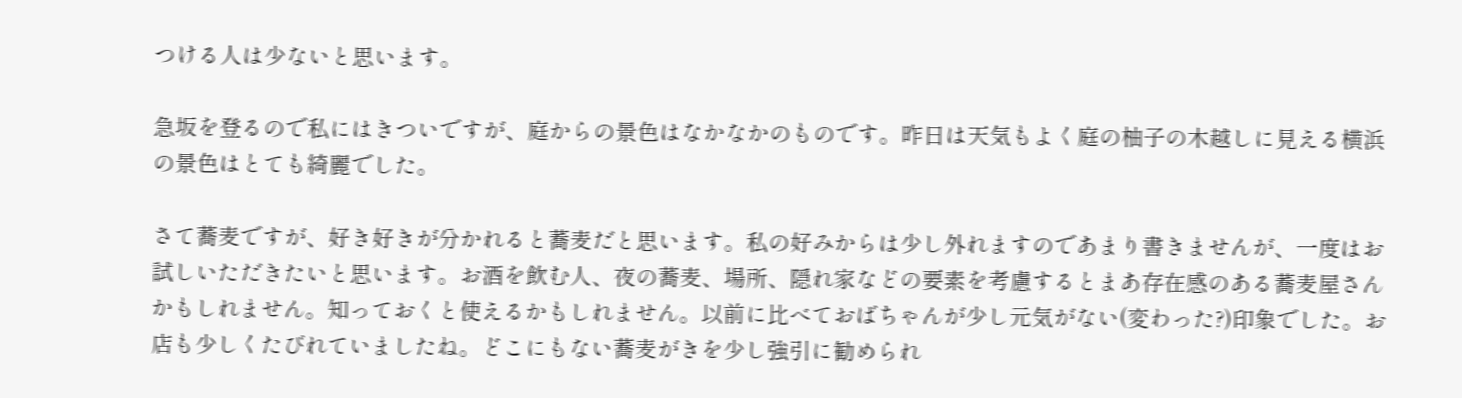つける人は少ないと思います。

急坂を登るので私にはきついですが、庭からの景色はなかなかのものです。昨日は天気もよく庭の柚子の木越しに見える横浜の景色はとても綺麗でした。

さて蕎麦ですが、好き好きが分かれると蕎麦だと思います。私の好みからは少し外れますのであまり書きませんが、一度はお試しいただきたいと思います。お酒を飲む人、夜の蕎麦、場所、隠れ家などの要素を考慮するとまあ存在感のある蕎麦屋さんかもしれません。知っておくと使えるかもしれません。以前に比べておばちゃんが少し元気がない(変わった?)印象でした。お店も少しくたびれていましたね。どこにもない蕎麦がきを少し強引に勧められ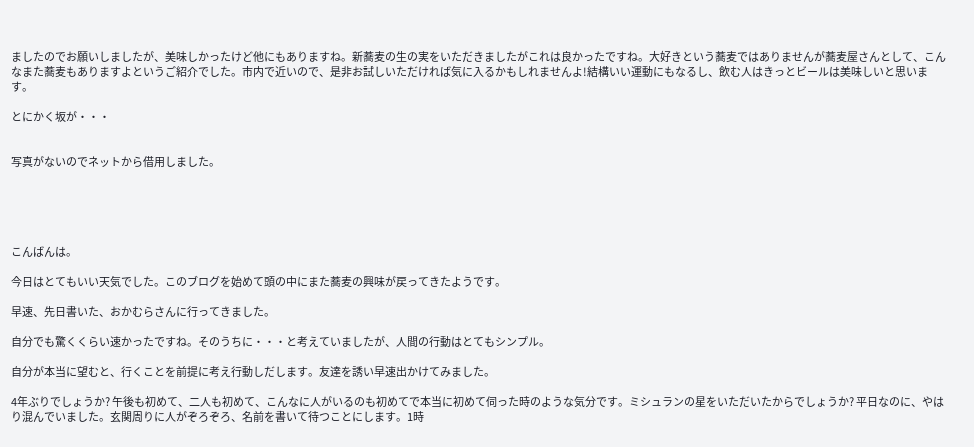ましたのでお願いしましたが、美味しかったけど他にもありますね。新蕎麦の生の実をいただきましたがこれは良かったですね。大好きという蕎麦ではありませんが蕎麦屋さんとして、こんなまた蕎麦もありますよというご紹介でした。市内で近いので、是非お試しいただければ気に入るかもしれませんよ!結構いい運動にもなるし、飲む人はきっとビールは美味しいと思います。

とにかく坂が・・・


写真がないのでネットから借用しました。





こんばんは。

今日はとてもいい天気でした。このブログを始めて頭の中にまた蕎麦の興味が戻ってきたようです。

早速、先日書いた、おかむらさんに行ってきました。

自分でも驚くくらい速かったですね。そのうちに・・・と考えていましたが、人間の行動はとてもシンプル。

自分が本当に望むと、行くことを前提に考え行動しだします。友達を誘い早速出かけてみました。

4年ぶりでしょうか? 午後も初めて、二人も初めて、こんなに人がいるのも初めてで本当に初めて伺った時のような気分です。ミシュランの星をいただいたからでしょうか? 平日なのに、やはり混んでいました。玄関周りに人がぞろぞろ、名前を書いて待つことにします。1時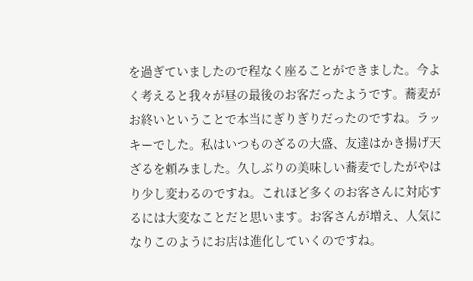を過ぎていましたので程なく座ることができました。今よく考えると我々が昼の最後のお客だったようです。蕎麦がお終いということで本当にぎりぎりだったのですね。ラッキーでした。私はいつものざるの大盛、友達はかき揚げ天ざるを頼みました。久しぶりの美味しい蕎麦でしたがやはり少し変わるのですね。これほど多くのお客さんに対応するには大変なことだと思います。お客さんが増え、人気になりこのようにお店は進化していくのですね。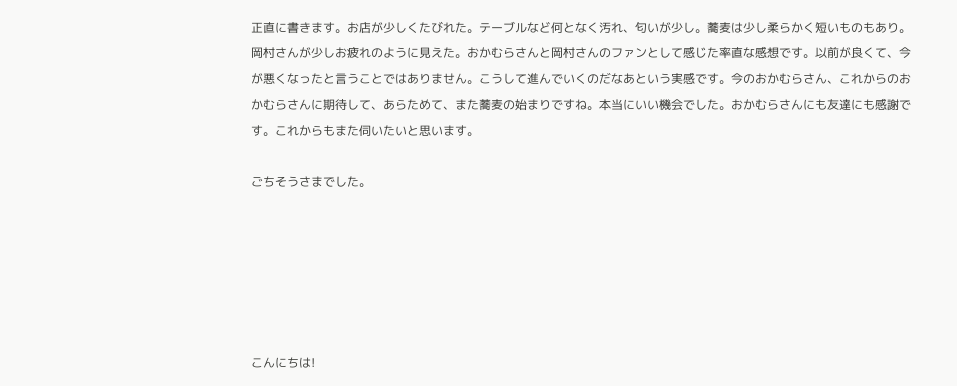正直に書きます。お店が少しくたびれた。テーブルなど何となく汚れ、匂いが少し。蕎麦は少し柔らかく短いものもあり。岡村さんが少しお疲れのように見えた。おかむらさんと岡村さんのファンとして感じた率直な感想です。以前が良くて、今が悪くなったと言うことではありません。こうして進んでいくのだなあという実感です。今のおかむらさん、これからのおかむらさんに期待して、あらためて、また蕎麦の始まりですね。本当にいい機会でした。おかむらさんにも友達にも感謝です。これからもまた伺いたいと思います。

ごちそうさまでした。






こんにちは!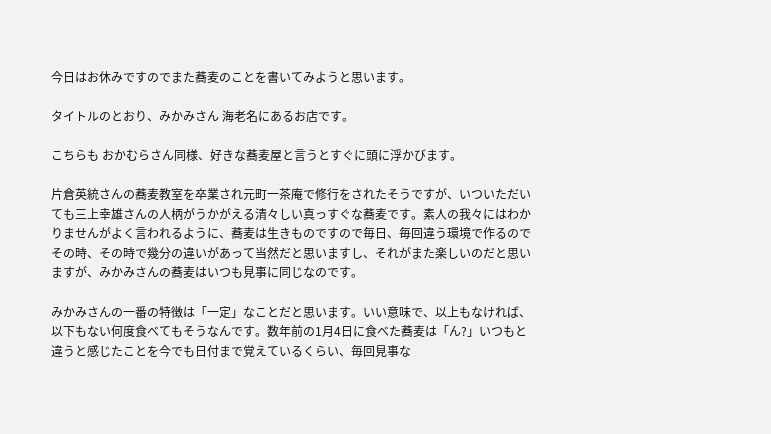今日はお休みですのでまた蕎麦のことを書いてみようと思います。

タイトルのとおり、みかみさん 海老名にあるお店です。

こちらも おかむらさん同様、好きな蕎麦屋と言うとすぐに頭に浮かびます。

片倉英統さんの蕎麦教室を卒業され元町一茶庵で修行をされたそうですが、いついただいても三上幸雄さんの人柄がうかがえる清々しい真っすぐな蕎麦です。素人の我々にはわかりませんがよく言われるように、蕎麦は生きものですので毎日、毎回違う環境で作るのでその時、その時で幾分の違いがあって当然だと思いますし、それがまた楽しいのだと思いますが、みかみさんの蕎麦はいつも見事に同じなのです。

みかみさんの一番の特徴は「一定」なことだと思います。いい意味で、以上もなければ、以下もない何度食べてもそうなんです。数年前の1月4日に食べた蕎麦は「ん?」いつもと違うと感じたことを今でも日付まで覚えているくらい、毎回見事な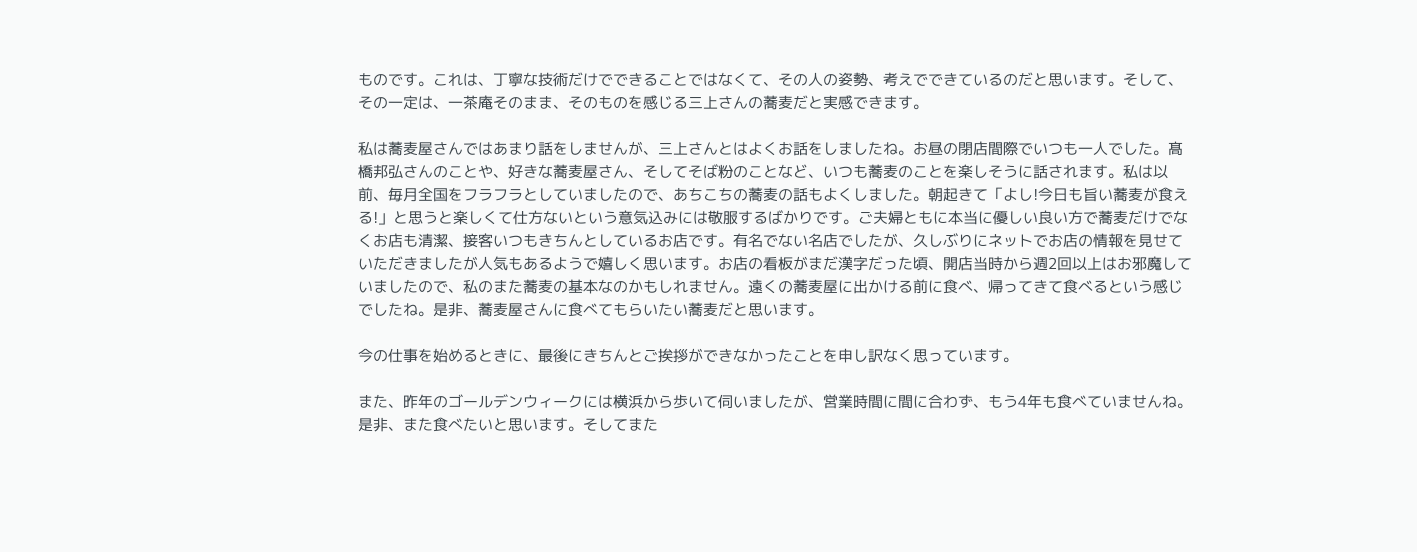ものです。これは、丁寧な技術だけでできることではなくて、その人の姿勢、考えでできているのだと思います。そして、その一定は、一茶庵そのまま、そのものを感じる三上さんの蕎麦だと実感できます。

私は蕎麦屋さんではあまり話をしませんが、三上さんとはよくお話をしましたね。お昼の閉店間際でいつも一人でした。髙橋邦弘さんのことや、好きな蕎麦屋さん、そしてそば粉のことなど、いつも蕎麦のことを楽しそうに話されます。私は以前、毎月全国をフラフラとしていましたので、あちこちの蕎麦の話もよくしました。朝起きて「よし!今日も旨い蕎麦が食える!」と思うと楽しくて仕方ないという意気込みには敬服するばかりです。ご夫婦ともに本当に優しい良い方で蕎麦だけでなくお店も清潔、接客いつもきちんとしているお店です。有名でない名店でしたが、久しぶりにネットでお店の情報を見せていただきましたが人気もあるようで嬉しく思います。お店の看板がまだ漢字だった頃、開店当時から週2回以上はお邪魔していましたので、私のまた蕎麦の基本なのかもしれません。遠くの蕎麦屋に出かける前に食べ、帰ってきて食べるという感じでしたね。是非、蕎麦屋さんに食べてもらいたい蕎麦だと思います。

今の仕事を始めるときに、最後にきちんとご挨拶ができなかったことを申し訳なく思っています。

また、昨年のゴールデンウィークには横浜から歩いて伺いましたが、営業時間に間に合わず、もう4年も食べていませんね。是非、また食べたいと思います。そしてまた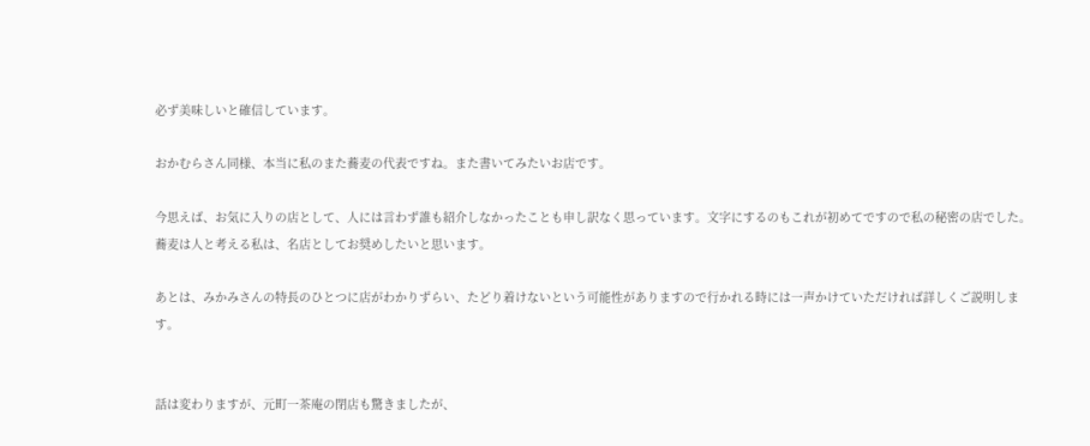必ず美味しいと確信しています。

おかむらさん同様、本当に私のまた蕎麦の代表ですね。また書いてみたいお店です。

今思えば、お気に入りの店として、人には言わず誰も紹介しなかったことも申し訳なく思っています。文字にするのもこれが初めてですので私の秘密の店でした。蕎麦は人と考える私は、名店としてお奨めしたいと思います。

あとは、みかみさんの特長のひとつに店がわかりずらい、たどり着けないという可能性がありますので行かれる時には一声かけていただければ詳しくご説明します。


話は変わりますが、元町一茶庵の閉店も驚きましたが、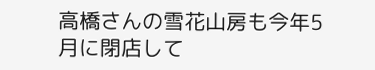高橋さんの雪花山房も今年5月に閉店して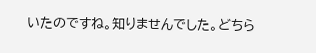いたのですね。知りませんでした。どちら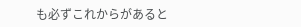も必ずこれからがあると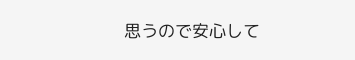思うので安心して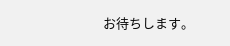お待ちします。